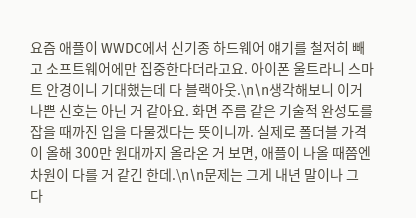요즘 애플이 WWDC에서 신기종 하드웨어 얘기를 철저히 빼고 소프트웨어에만 집중한다더라고요. 아이폰 울트라니 스마트 안경이니 기대했는데 다 블랙아웃.\n\n생각해보니 이거 나쁜 신호는 아닌 거 같아요. 화면 주름 같은 기술적 완성도를 잡을 때까진 입을 다물겠다는 뜻이니까. 실제로 폴더블 가격이 올해 300만 원대까지 올라온 거 보면, 애플이 나올 때쯤엔 차원이 다를 거 같긴 한데.\n\n문제는 그게 내년 말이나 그 다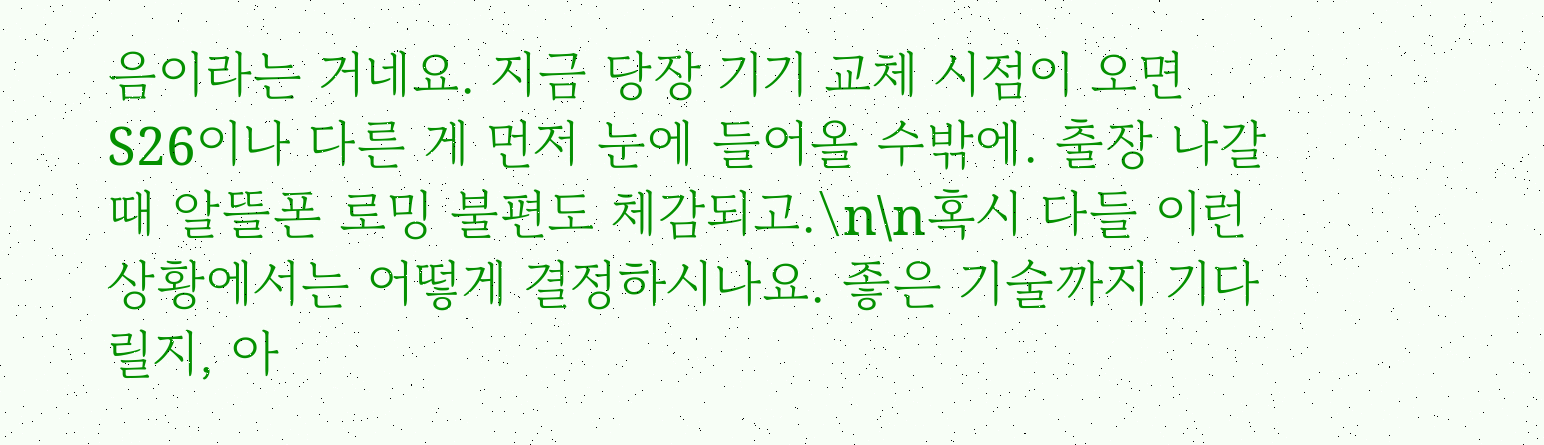음이라는 거네요. 지금 당장 기기 교체 시점이 오면 S26이나 다른 게 먼저 눈에 들어올 수밖에. 출장 나갈 때 알뜰폰 로밍 불편도 체감되고.\n\n혹시 다들 이런 상황에서는 어떻게 결정하시나요. 좋은 기술까지 기다릴지, 아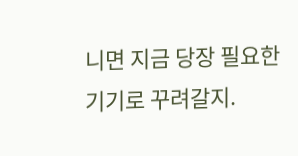니면 지금 당장 필요한 기기로 꾸려갈지.